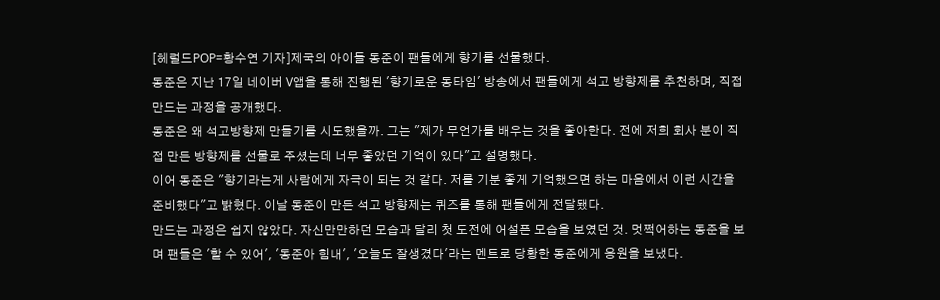[헤럴드POP=황수연 기자]제국의 아이들 동준이 팬들에게 향기를 선물했다.
동준은 지난 17일 네이버 V앱을 통해 진행된 '향기로운 동타임' 방송에서 팬들에게 석고 방향제를 추천하며, 직접 만드는 과정을 공개했다.
동준은 왜 석고방향제 만들기를 시도했을까. 그는 "제가 무언가를 배우는 것을 좋아한다. 전에 저희 회사 분이 직접 만든 방향제를 선물로 주셨는데 너무 좋았던 기억이 있다"고 설명했다.
이어 동준은 "향기라는게 사람에게 자극이 되는 것 같다. 저를 기분 좋게 기억했으면 하는 마음에서 이런 시간을 준비했다"고 밝혔다. 이날 동준이 만든 석고 방향제는 퀴즈를 통해 팬들에게 전달됐다.
만드는 과정은 쉽지 않았다. 자신만만하던 모습과 달리 첫 도전에 어설픈 모습을 보였던 것. 멋쩍어하는 동준을 보며 팬들은 '할 수 있어', '동준아 힘내', '오늘도 잘생겼다'라는 멘트로 당황한 동준에게 응원을 보냈다.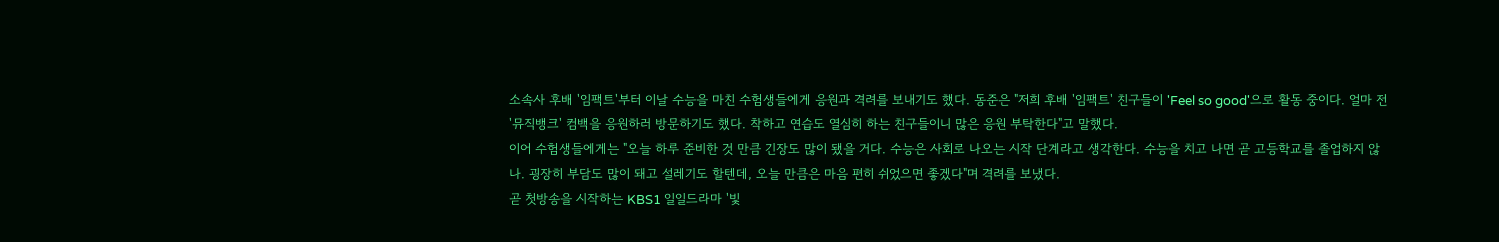소속사 후배 '임팩트'부터 이날 수능을 마친 수험생들에게 응원과 격려를 보내기도 했다. 동준은 "저희 후배 '임팩트' 친구들이 'Feel so good'으로 활동 중이다. 얼마 전 '뮤직뱅크' 컴백을 응원하러 방문하기도 했다. 착하고 연습도 열심히 하는 친구들이니 많은 응원 부탁한다"고 말했다.
이어 수험생들에게는 "오늘 하루 준비한 것 만큼 긴장도 많이 됐을 거다. 수능은 사회로 나오는 시작 단계라고 생각한다. 수능을 치고 나면 곧 고등학교를 졸업하지 않나. 굉장히 부담도 많이 돼고 설레기도 할텐데, 오늘 만큼은 마음 편히 쉬었으면 좋겠다"며 격려를 보냈다.
곧 첫방송을 시작하는 KBS1 일일드라마 '빛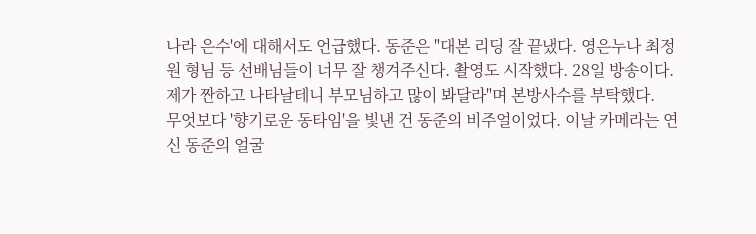나라 은수'에 대해서도 언급했다. 동준은 "대본 리딩 잘 끝냈다. 영은누나 최정원 형님 등 선배님들이 너무 잘 챙겨주신다. 촬영도 시작했다. 28일 방송이다. 제가 짠하고 나타날테니 부모님하고 많이 봐달라"며 본방사수를 부탁했다.
무엇보다 '향기로운 동타임'을 빛낸 건 동준의 비주얼이었다. 이날 카메라는 연신 동준의 얼굴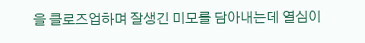을 클로즈업하며 잘생긴 미모를 담아내는데 열심이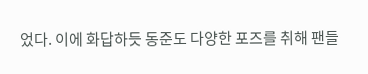었다. 이에 화답하듯 동준도 다양한 포즈를 취해 팬들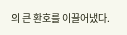의 큰 환호를 이끌어냈다.